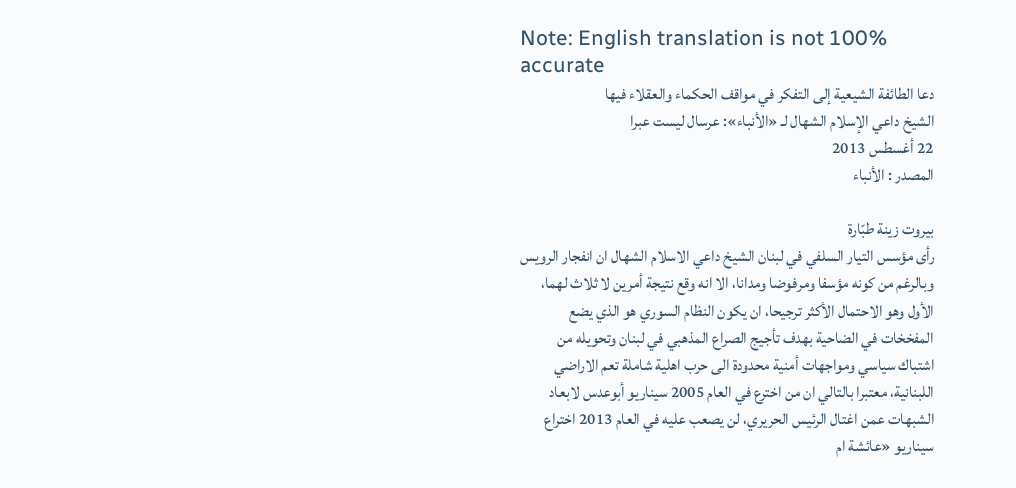Note: English translation is not 100% accurate
دعا الطائفة الشيعية إلى التفكر في مواقف الحكماء والعقلاء فيها
الشيخ داعي الإسلام الشهال لـ «الأنباء»: عرسال ليست عبرا
22 أغسطس 2013
المصدر : الأنباء

بيروت زينة طبّارة
رأى مؤسس التيار السلفي في لبنان الشيخ داعي الاسلام الشهال ان انفجار الرويس وبالرغم من كونه مؤسفا ومرفوضا ومدانا، الا انه وقع نتيجة أمرين لا ثلاث لهما، الأول وهو الاحتمال الأكثر ترجيحا، ان يكون النظام السوري هو الذي يضع المفخخات في الضاحية بهدف تأجيج الصراع المذهبي في لبنان وتحويله من اشتباك سياسي ومواجهات أمنية محدودة الى حرب اهلية شاملة تعم الاراضي اللبنانية، معتبرا بالتالي ان من اخترع في العام 2005 سيناريو أبوعدس لابعاد الشبهات عمن اغتال الرئيس الحريري، لن يصعب عليه في العام 2013 اختراع سيناريو «عائشة ام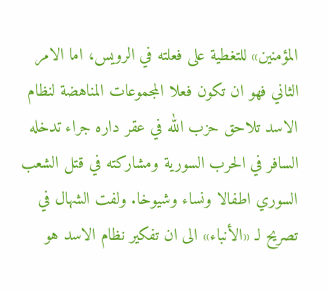المؤمنين» للتغطية على فعلته في الرويس، اما الامر الثاني فهو ان تكون فعلا المجموعات المناهضة لنظام الاسد تلاحق حزب الله في عقر داره جراء تدخله السافر في الحرب السورية ومشاركته في قتل الشعب السوري اطفالا ونساء وشيوخا. ولفت الشهال في تصريح لـ «الأنباء» الى ان تفكير نظام الاسد هو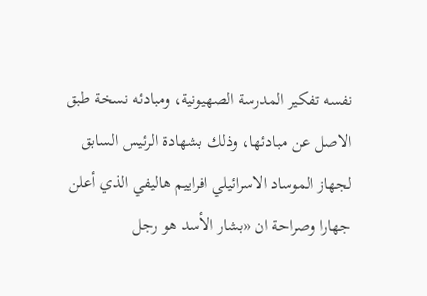نفسه تفكير المدرسة الصهيونية، ومبادئه نسخة طبق الاصل عن مبادئها، وذلك بشهادة الرئيس السابق لجهاز الموساد الاسرائيلي افراييم هاليفي الذي أعلن جهارا وصراحة ان «بشار الأسد هو رجل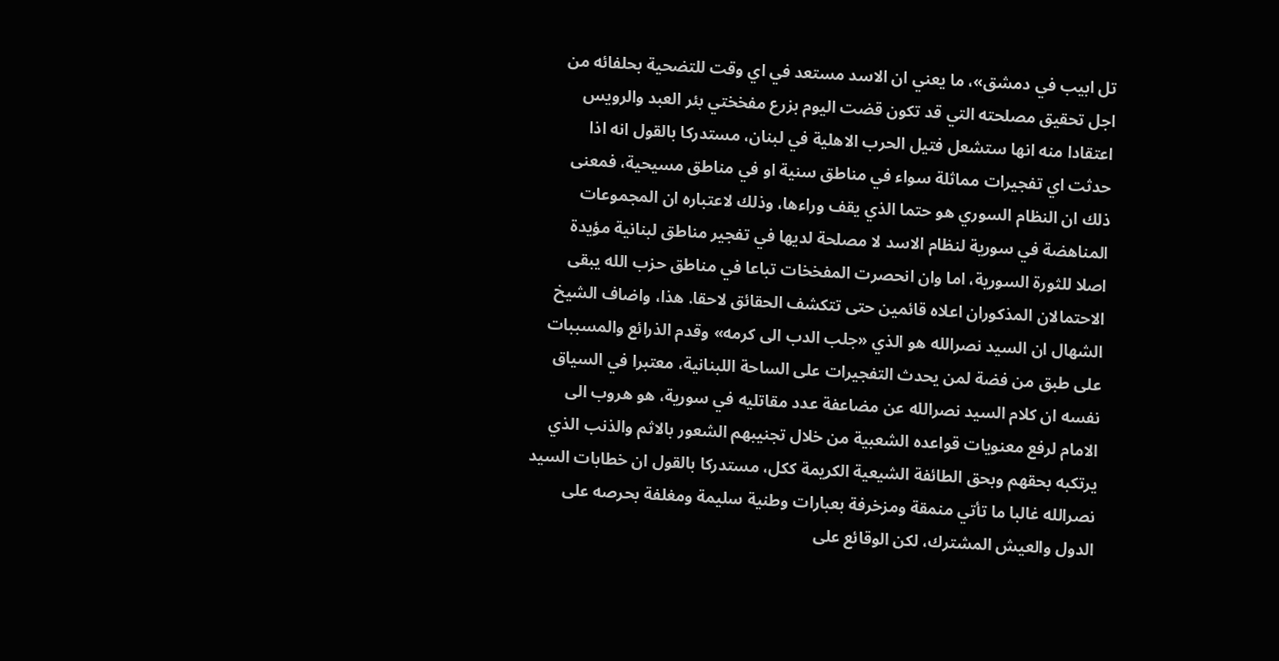تل ابيب في دمشق»، ما يعني ان الاسد مستعد في اي وقت للتضحية بحلفائه من اجل تحقيق مصلحته التي قد تكون قضت اليوم بزرع مفخختي بئر العبد والرويس اعتقادا منه انها ستشعل فتيل الحرب الاهلية في لبنان، مستدركا بالقول انه اذا حدثت اي تفجيرات مماثلة سواء في مناطق سنية او في مناطق مسيحية، فمعنى ذلك ان النظام السوري هو حتما الذي يقف وراءها، وذلك لاعتباره ان المجموعات المناهضة في سورية لنظام الاسد لا مصلحة لديها في تفجير مناطق لبنانية مؤيدة اصلا للثورة السورية، اما وان انحصرت المفخخات تباعا في مناطق حزب الله يبقى الاحتمالان المذكوران اعلاه قائمين حتى تتكشف الحقائق لاحقا. هذا، واضاف الشيخ الشهال ان السيد نصرالله هو الذي «جلب الدب الى كرمه» وقدم الذرائع والمسببات على طبق من فضة لمن يحدث التفجيرات على الساحة اللبنانية، معتبرا في السياق نفسه ان كلام السيد نصرالله عن مضاعفة عدد مقاتليه في سورية، هو هروب الى الامام لرفع معنويات قواعده الشعبية من خلال تجنيبهم الشعور بالاثم والذنب الذي يرتكبه بحقهم وبحق الطائفة الشيعية الكريمة ككل، مستدركا بالقول ان خطابات السيد نصرالله غالبا ما تأتي منمقة ومزخرفة بعبارات وطنية سليمة ومغلفة بحرصه على الدول والعيش المشترك، لكن الوقائع على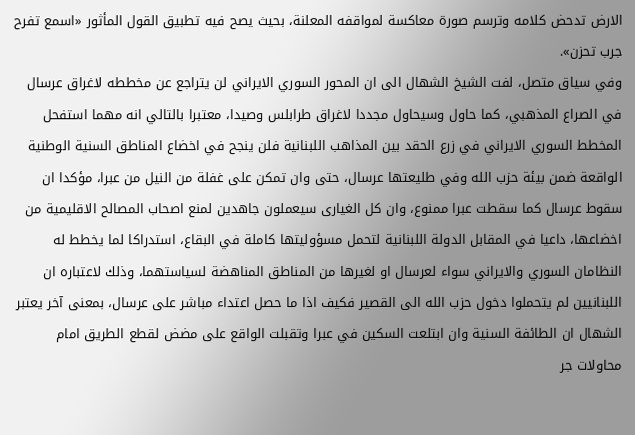الارض تدحض كلامه وترسم صورة معاكسة لمواقفه المعلنة، بحيث يصح فيه تطبيق القول المأثور «اسمع تفرح جرب تحزن».
وفي سياق متصل، لفت الشيخ الشهال الى ان المحور السوري الايراني لن يتراجع عن مخططه لاغراق عرسال في الصراع المذهبي، كما حاول وسيحاول مجددا لاغراق طرابلس وصيدا، معتبرا بالتالي انه مهما استفحل المخطط السوري الايراني في زرع الحقد بين المذاهب اللبنانية فلن ينجح في اخضاع المناطق السنية الوطنية الواقعة ضمن بيئة حزب الله وفي طليعتها عرسال، حتى وان تمكن على غفلة من النيل من عبرا، مؤكدا ان سقوط عرسال كما سقطت عبرا ممنوع، وان كل الغيارى سيعملون جاهدين لمنع اصحاب المصالح الاقليمية من اخضاعها، داعيا في المقابل الدولة اللبنانية لتحمل مسؤوليتها كاملة في البقاع، استدراكا لما يخطط له النظامان السوري والايراني سواء لعرسال او لغيرها من المناطق المناهضة لسياستهما، وذلك لاعتباره ان اللبنانيين لم يتحملوا دخول حزب الله الى القصير فكيف اذا ما حصل اعتداء مباشر على عرسال، بمعنى آخر يعتبر الشهال ان الطائفة السنية وان ابتلعت السكين في عبرا وتقبلت الواقع على مضض لقطع الطريق امام محاولات جر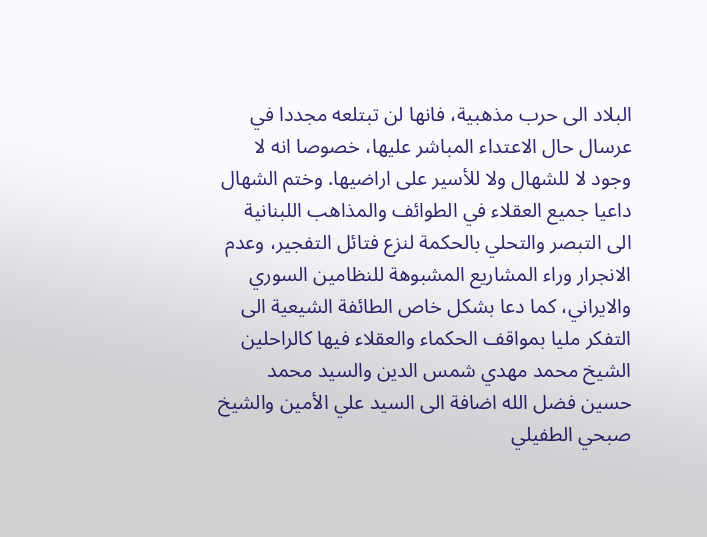البلاد الى حرب مذهبية، فانها لن تبتلعه مجددا في عرسال حال الاعتداء المباشر عليها، خصوصا انه لا وجود لا للشهال ولا للأسير على اراضيها. وختم الشهال داعيا جميع العقلاء في الطوائف والمذاهب اللبنانية الى التبصر والتحلي بالحكمة لنزع فتائل التفجير، وعدم الانجرار وراء المشاريع المشبوهة للنظامين السوري والايراني، كما دعا بشكل خاص الطائفة الشيعية الى التفكر مليا بمواقف الحكماء والعقلاء فيها كالراحلين الشيخ محمد مهدي شمس الدين والسيد محمد حسين فضل الله اضافة الى السيد علي الأمين والشيخ صبحي الطفيلي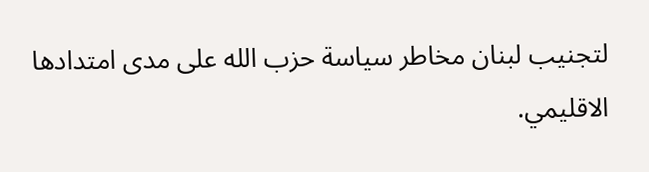لتجنيب لبنان مخاطر سياسة حزب الله على مدى امتدادها الاقليمي.